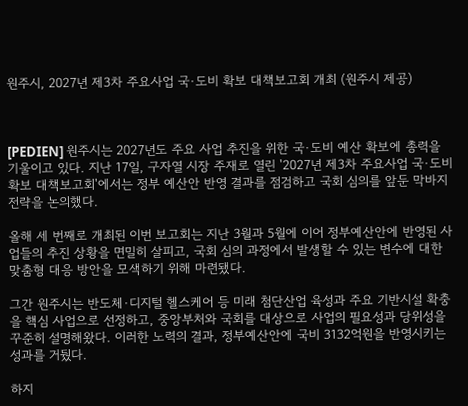원주시, 2027년 제3차 주요사업 국·도비 확보 대책보고회 개최 (원주시 제공)



[PEDIEN] 원주시는 2027년도 주요 사업 추진을 위한 국·도비 예산 확보에 총력을 기울이고 있다. 지난 17일, 구자열 시장 주재로 열린 '2027년 제3차 주요사업 국·도비 확보 대책보고회'에서는 정부 예산안 반영 결과를 점검하고 국회 심의를 앞둔 막바지 전략을 논의했다.

올해 세 번째로 개최된 이번 보고회는 지난 3월과 5월에 이어 정부예산안에 반영된 사업들의 추진 상황을 면밀히 살피고, 국회 심의 과정에서 발생할 수 있는 변수에 대한 맞춤형 대응 방안을 모색하기 위해 마련됐다.

그간 원주시는 반도체·디지털 헬스케어 등 미래 첨단산업 육성과 주요 기반시설 확충을 핵심 사업으로 선정하고, 중앙부처와 국회를 대상으로 사업의 필요성과 당위성을 꾸준히 설명해왔다. 이러한 노력의 결과, 정부예산안에 국비 3132억원을 반영시키는 성과를 거뒀다.

하지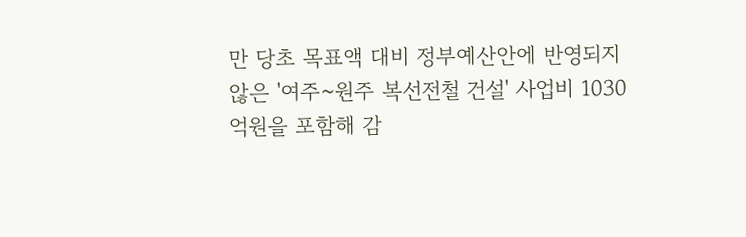만 당초 목표액 대비 정부예산안에 반영되지 않은 '여주~원주 복선전철 건설' 사업비 1030억원을 포함해 감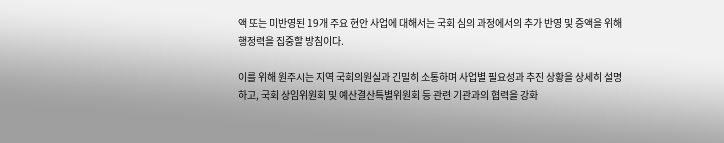액 또는 미반영된 19개 주요 현안 사업에 대해서는 국회 심의 과정에서의 추가 반영 및 증액을 위해 행정력을 집중할 방침이다.

이를 위해 원주시는 지역 국회의원실과 긴밀히 소통하며 사업별 필요성과 추진 상황을 상세히 설명하고, 국회 상임위원회 및 예산결산특별위원회 등 관련 기관과의 협력을 강화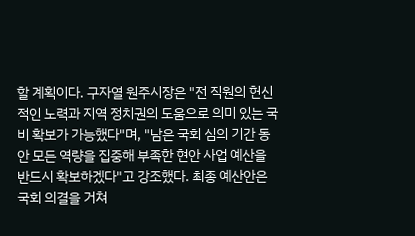할 계획이다. 구자열 원주시장은 "전 직원의 헌신적인 노력과 지역 정치권의 도움으로 의미 있는 국비 확보가 가능했다"며, "남은 국회 심의 기간 동안 모든 역량을 집중해 부족한 현안 사업 예산을 반드시 확보하겠다"고 강조했다. 최종 예산안은 국회 의결을 거쳐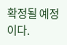확정될 예정이다.